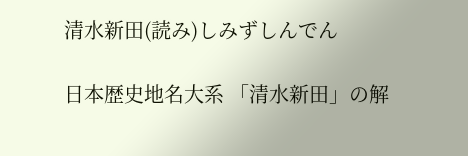清水新田(読み)しみずしんでん

日本歴史地名大系 「清水新田」の解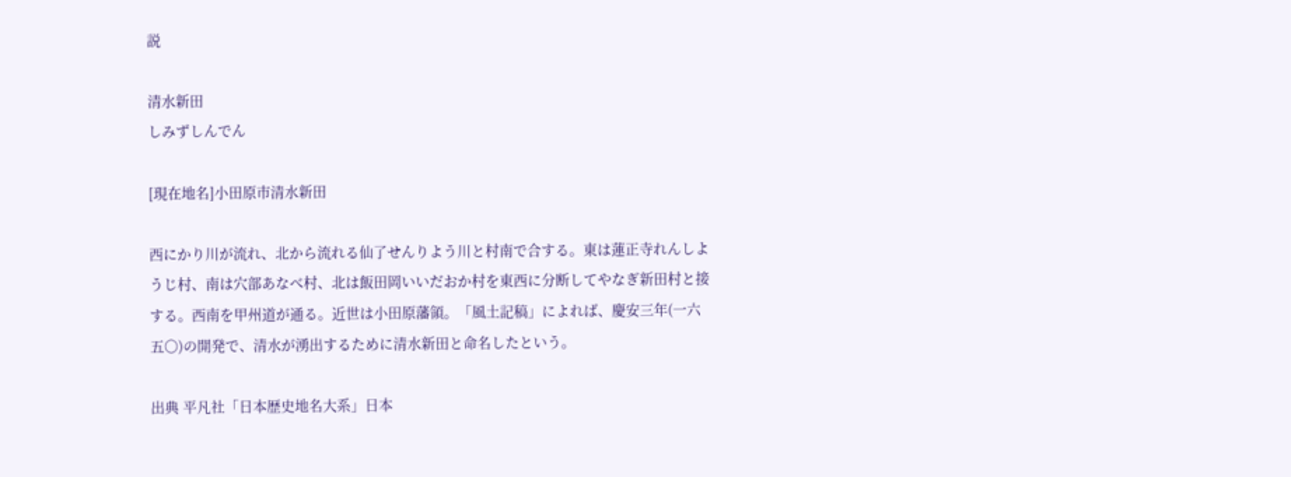説

清水新田
しみずしんでん

[現在地名]小田原市清水新田

西にかり川が流れ、北から流れる仙了せんりよう川と村南で合する。東は蓮正寺れんしようじ村、南は穴部あなべ村、北は飯田岡いいだおか村を東西に分断してやなぎ新田村と接する。西南を甲州道が通る。近世は小田原藩領。「風土記稿」によれば、慶安三年(一六五〇)の開発で、清水が湧出するために清水新田と命名したという。

出典 平凡社「日本歴史地名大系」日本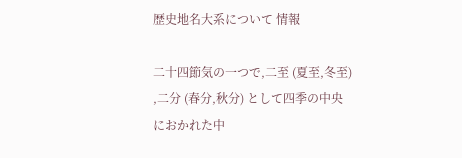歴史地名大系について 情報

二十四節気の一つで,二至 (夏至,冬至) ,二分 (春分,秋分) として四季の中央におかれた中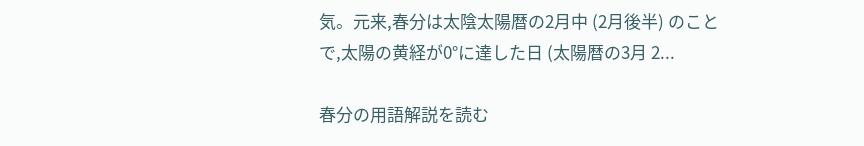気。元来,春分は太陰太陽暦の2月中 (2月後半) のことで,太陽の黄経が0°に達した日 (太陽暦の3月 2...

春分の用語解説を読む